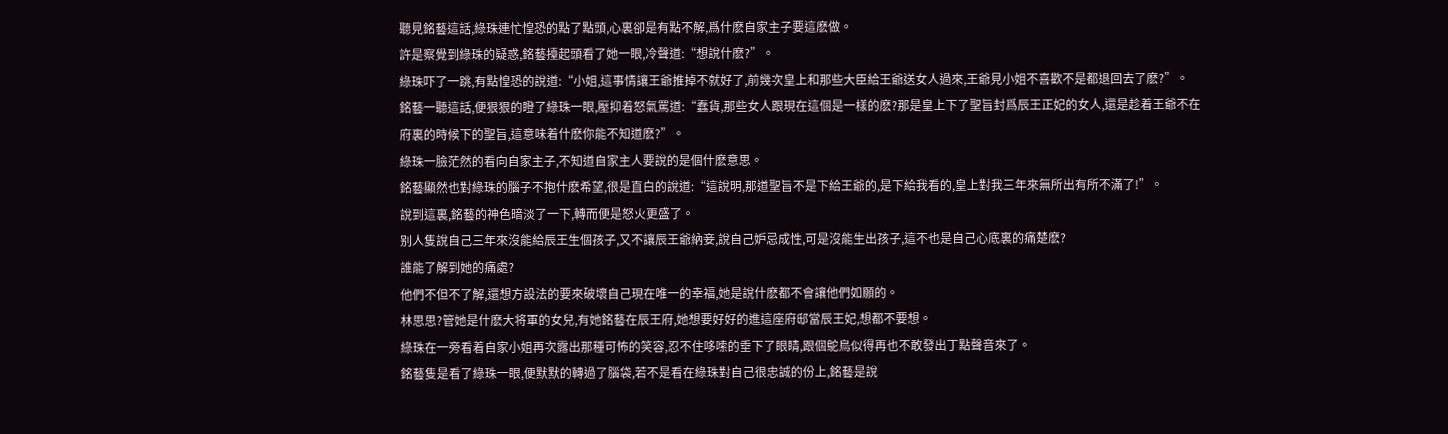聽見銘藝這話,綠珠連忙惶恐的點了點頭,心裏卻是有點不解,爲什麽自家主子要這麽做。
許是察覺到綠珠的疑惑,銘藝擡起頭看了她一眼,冷聲道:“想說什麽?”。
綠珠吓了一跳,有點惶恐的說道:“小姐,這事情讓王爺推掉不就好了,前幾次皇上和那些大臣給王爺送女人過來,王爺見小姐不喜歡不是都退回去了麽?”。
銘藝一聽這話,便狠狠的瞪了綠珠一眼,壓抑着怒氣罵道:“蠢貨,那些女人跟現在這個是一樣的麽?那是皇上下了聖旨封爲辰王正妃的女人,還是趁着王爺不在府裏的時候下的聖旨,這意味着什麽你能不知道麽?”。
綠珠一臉茫然的看向自家主子,不知道自家主人要說的是個什麽意思。
銘藝顯然也對綠珠的腦子不抱什麽希望,很是直白的說道:“這說明,那道聖旨不是下給王爺的,是下給我看的,皇上對我三年來無所出有所不滿了!”。
說到這裏,銘藝的神色暗淡了一下,轉而便是怒火更盛了。
别人隻說自己三年來沒能給辰王生個孩子,又不讓辰王爺納妾,說自己妒忌成性,可是沒能生出孩子,這不也是自己心底裏的痛楚麽?
誰能了解到她的痛處?
他們不但不了解,還想方設法的要來破壞自己現在唯一的幸福,她是說什麽都不會讓他們如願的。
林思思?管她是什麽大将軍的女兒,有她銘藝在辰王府,她想要好好的進這座府邸當辰王妃,想都不要想。
綠珠在一旁看着自家小姐再次露出那種可怖的笑容,忍不住哆嗦的垂下了眼睛,跟個鴕鳥似得再也不敢發出丁點聲音來了。
銘藝隻是看了綠珠一眼,便默默的轉過了腦袋,若不是看在綠珠對自己很忠誠的份上,銘藝是說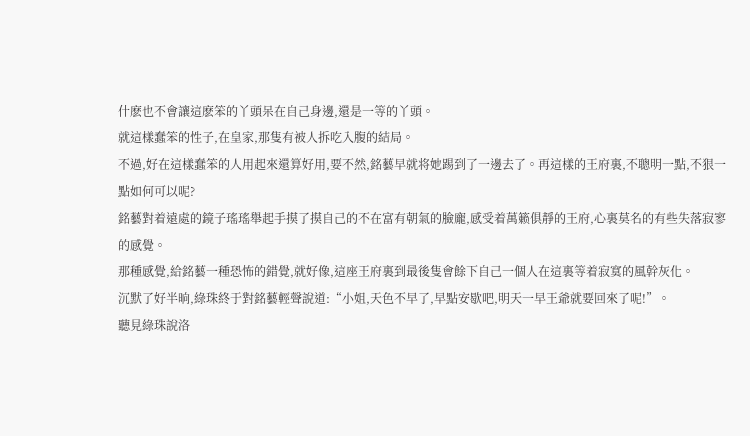什麽也不會讓這麽笨的丫頭呆在自己身邊,還是一等的丫頭。
就這樣蠢笨的性子,在皇家,那隻有被人拆吃入腹的結局。
不過,好在這樣蠢笨的人用起來還算好用,要不然,銘藝早就将她踢到了一邊去了。再這樣的王府裏,不聰明一點,不狠一點如何可以呢?
銘藝對着遠處的鏡子瑤瑤舉起手摸了摸自己的不在富有朝氣的臉龐,感受着萬籁俱靜的王府,心裏莫名的有些失落寂寥的感覺。
那種感覺,給銘藝一種恐怖的錯覺,就好像,這座王府裏到最後隻會餘下自己一個人在這裏等着寂寞的風幹灰化。
沉默了好半晌,綠珠終于對銘藝輕聲說道:“小姐,天色不早了,早點安歇吧,明天一早王爺就要回來了呢!”。
聽見綠珠說洛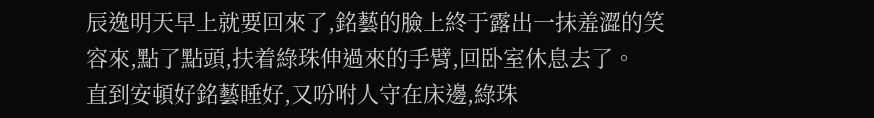辰逸明天早上就要回來了,銘藝的臉上終于露出一抹羞澀的笑容來,點了點頭,扶着綠珠伸過來的手臂,回卧室休息去了。
直到安頓好銘藝睡好,又吩咐人守在床邊,綠珠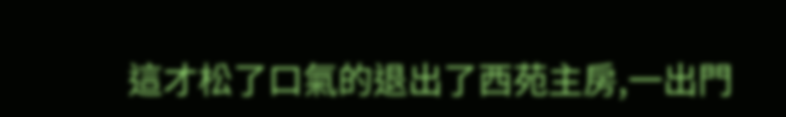這才松了口氣的退出了西苑主房,一出門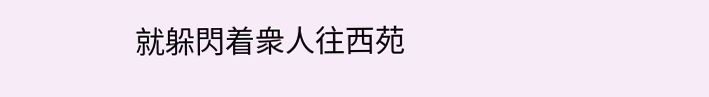就躲閃着衆人往西苑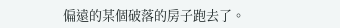偏遠的某個破落的房子跑去了。